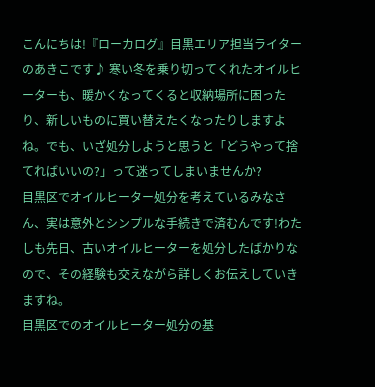こんにちは!『ローカログ』目黒エリア担当ライターのあきこです♪ 寒い冬を乗り切ってくれたオイルヒーターも、暖かくなってくると収納場所に困ったり、新しいものに買い替えたくなったりしますよね。でも、いざ処分しようと思うと「どうやって捨てればいいの?」って迷ってしまいませんか?
目黒区でオイルヒーター処分を考えているみなさん、実は意外とシンプルな手続きで済むんです!わたしも先日、古いオイルヒーターを処分したばかりなので、その経験も交えながら詳しくお伝えしていきますね。
目黒区でのオイルヒーター処分の基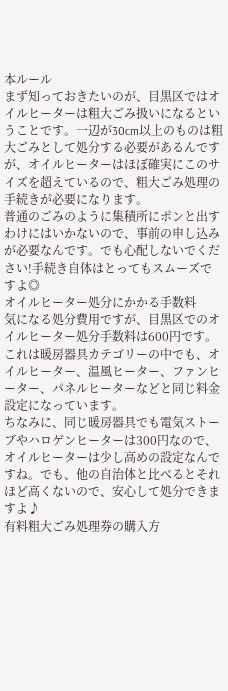本ルール
まず知っておきたいのが、目黒区ではオイルヒーターは粗大ごみ扱いになるということです。一辺が30cm以上のものは粗大ごみとして処分する必要があるんですが、オイルヒーターはほぼ確実にこのサイズを超えているので、粗大ごみ処理の手続きが必要になります。
普通のごみのように集積所にポンと出すわけにはいかないので、事前の申し込みが必要なんです。でも心配しないでください!手続き自体はとってもスムーズですよ◎
オイルヒーター処分にかかる手数料
気になる処分費用ですが、目黒区でのオイルヒーター処分手数料は600円です。これは暖房器具カテゴリーの中でも、オイルヒーター、温風ヒーター、ファンヒーター、パネルヒーターなどと同じ料金設定になっています。
ちなみに、同じ暖房器具でも電気ストーブやハロゲンヒーターは300円なので、オイルヒーターは少し高めの設定なんですね。でも、他の自治体と比べるとそれほど高くないので、安心して処分できますよ♪
有料粗大ごみ処理券の購入方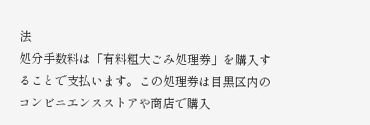法
処分手数料は「有料粗大ごみ処理券」を購入することで支払います。この処理券は目黒区内のコンビニエンスストアや商店で購入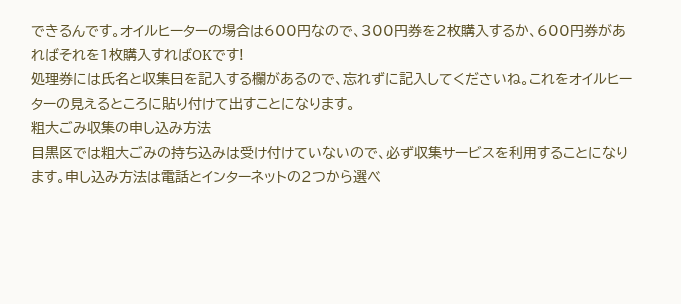できるんです。オイルヒーターの場合は600円なので、300円券を2枚購入するか、600円券があればそれを1枚購入すればOKです!
処理券には氏名と収集日を記入する欄があるので、忘れずに記入してくださいね。これをオイルヒーターの見えるところに貼り付けて出すことになります。
粗大ごみ収集の申し込み方法
目黒区では粗大ごみの持ち込みは受け付けていないので、必ず収集サービスを利用することになります。申し込み方法は電話とインターネットの2つから選べ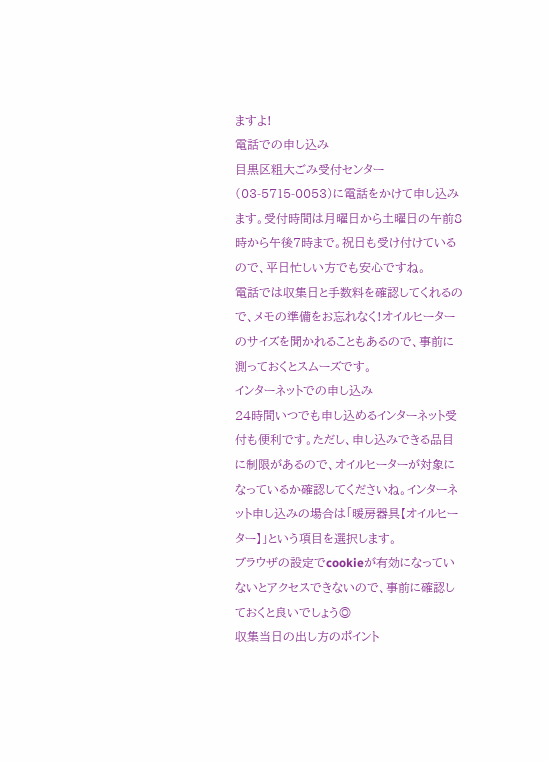ますよ!
電話での申し込み
目黒区粗大ごみ受付センター(03-5715-0053)に電話をかけて申し込みます。受付時間は月曜日から土曜日の午前8時から午後7時まで。祝日も受け付けているので、平日忙しい方でも安心ですね。
電話では収集日と手数料を確認してくれるので、メモの準備をお忘れなく!オイルヒーターのサイズを聞かれることもあるので、事前に測っておくとスムーズです。
インターネットでの申し込み
24時間いつでも申し込めるインターネット受付も便利です。ただし、申し込みできる品目に制限があるので、オイルヒーターが対象になっているか確認してくださいね。インターネット申し込みの場合は「暖房器具【オイルヒーター】」という項目を選択します。
ブラウザの設定でcookieが有効になっていないとアクセスできないので、事前に確認しておくと良いでしょう◎
収集当日の出し方のポイント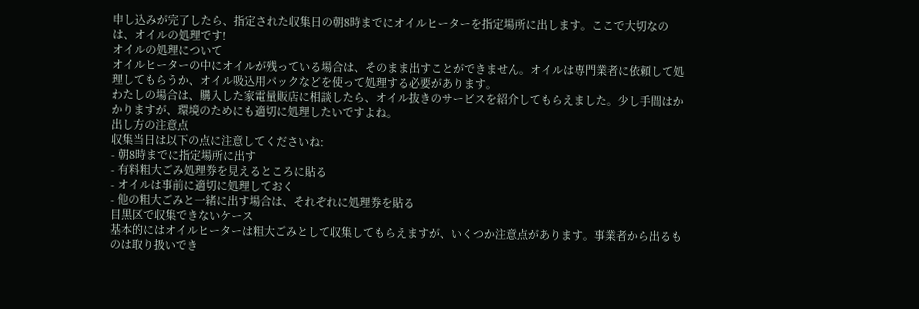申し込みが完了したら、指定された収集日の朝8時までにオイルヒーターを指定場所に出します。ここで大切なのは、オイルの処理です!
オイルの処理について
オイルヒーターの中にオイルが残っている場合は、そのまま出すことができません。オイルは専門業者に依頼して処理してもらうか、オイル吸込用パックなどを使って処理する必要があります。
わたしの場合は、購入した家電量販店に相談したら、オイル抜きのサービスを紹介してもらえました。少し手間はかかりますが、環境のためにも適切に処理したいですよね。
出し方の注意点
収集当日は以下の点に注意してくださいね:
- 朝8時までに指定場所に出す
- 有料粗大ごみ処理券を見えるところに貼る
- オイルは事前に適切に処理しておく
- 他の粗大ごみと一緒に出す場合は、それぞれに処理券を貼る
目黒区で収集できないケース
基本的にはオイルヒーターは粗大ごみとして収集してもらえますが、いくつか注意点があります。事業者から出るものは取り扱いでき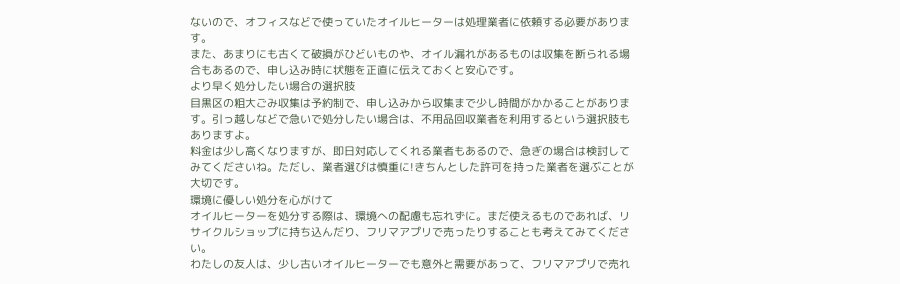ないので、オフィスなどで使っていたオイルヒーターは処理業者に依頼する必要があります。
また、あまりにも古くて破損がひどいものや、オイル漏れがあるものは収集を断られる場合もあるので、申し込み時に状態を正直に伝えておくと安心です。
より早く処分したい場合の選択肢
目黒区の粗大ごみ収集は予約制で、申し込みから収集まで少し時間がかかることがあります。引っ越しなどで急いで処分したい場合は、不用品回収業者を利用するという選択肢もありますよ。
料金は少し高くなりますが、即日対応してくれる業者もあるので、急ぎの場合は検討してみてくださいね。ただし、業者選びは慎重に!きちんとした許可を持った業者を選ぶことが大切です。
環境に優しい処分を心がけて
オイルヒーターを処分する際は、環境への配慮も忘れずに。まだ使えるものであれば、リサイクルショップに持ち込んだり、フリマアプリで売ったりすることも考えてみてください。
わたしの友人は、少し古いオイルヒーターでも意外と需要があって、フリマアプリで売れ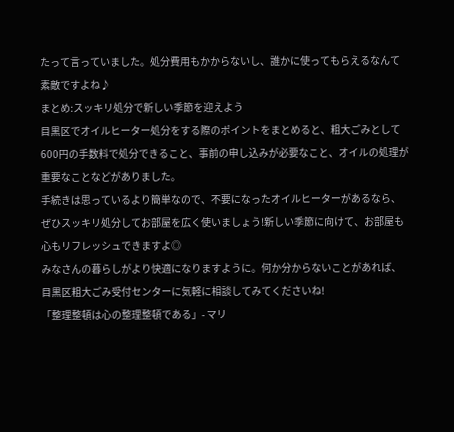たって言っていました。処分費用もかからないし、誰かに使ってもらえるなんて素敵ですよね♪
まとめ:スッキリ処分で新しい季節を迎えよう
目黒区でオイルヒーター処分をする際のポイントをまとめると、粗大ごみとして600円の手数料で処分できること、事前の申し込みが必要なこと、オイルの処理が重要なことなどがありました。
手続きは思っているより簡単なので、不要になったオイルヒーターがあるなら、ぜひスッキリ処分してお部屋を広く使いましょう!新しい季節に向けて、お部屋も心もリフレッシュできますよ◎
みなさんの暮らしがより快適になりますように。何か分からないことがあれば、目黒区粗大ごみ受付センターに気軽に相談してみてくださいね!
「整理整頓は心の整理整頓である」- マリ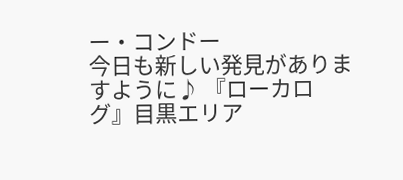ー・コンドー
今日も新しい発見がありますように♪ 『ローカログ』目黒エリア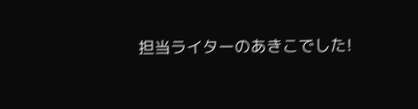担当ライターのあきこでした!